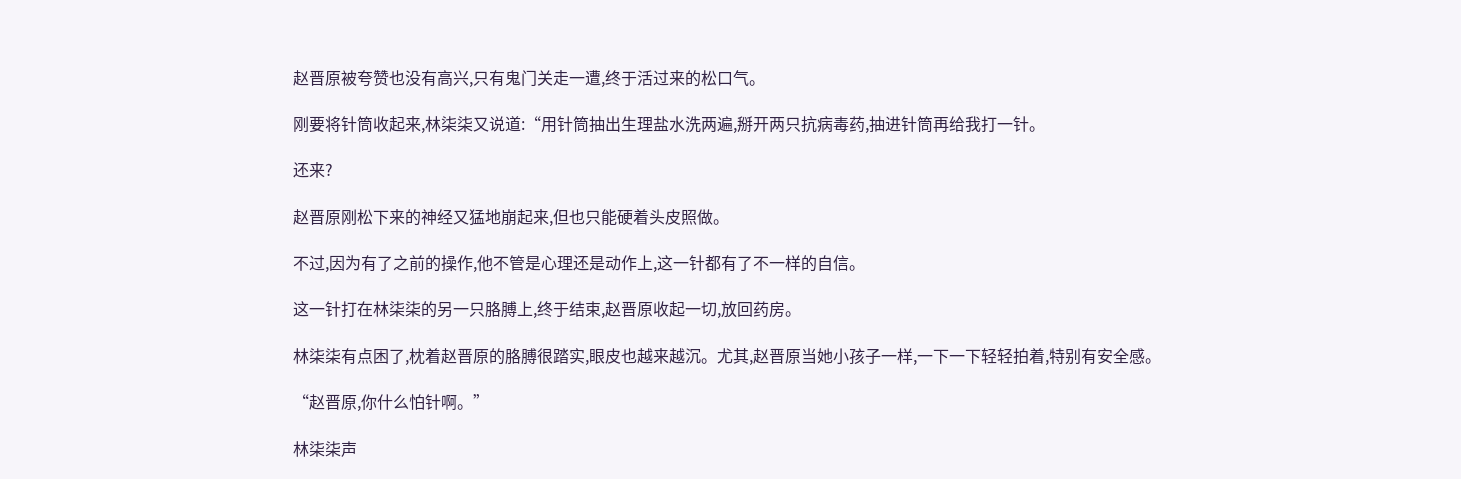赵晋原被夸赞也没有高兴,只有鬼门关走一遭,终于活过来的松口气。

刚要将针筒收起来,林柒柒又说道:“用针筒抽出生理盐水洗两遍,掰开两只抗病毒药,抽进针筒再给我打一针。

还来?

赵晋原刚松下来的神经又猛地崩起来,但也只能硬着头皮照做。

不过,因为有了之前的操作,他不管是心理还是动作上,这一针都有了不一样的自信。

这一针打在林柒柒的另一只胳膊上,终于结束,赵晋原收起一切,放回药房。

林柒柒有点困了,枕着赵晋原的胳膊很踏实,眼皮也越来越沉。尤其,赵晋原当她小孩子一样,一下一下轻轻拍着,特别有安全感。

“赵晋原,你什么怕针啊。”

林柒柒声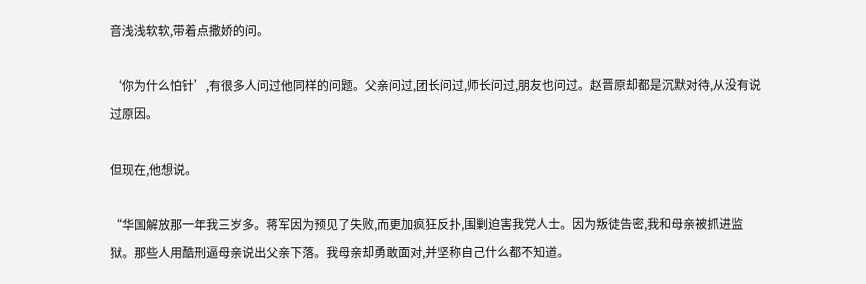音浅浅软软,带着点撒娇的问。

‘你为什么怕针’,有很多人问过他同样的问题。父亲问过,团长问过,师长问过,朋友也问过。赵晋原却都是沉默对待,从没有说过原因。

但现在,他想说。

“华国解放那一年我三岁多。蒋军因为预见了失败,而更加疯狂反扑,围剿迫害我党人士。因为叛徒告密,我和母亲被抓进监狱。那些人用酷刑逼母亲说出父亲下落。我母亲却勇敢面对,并坚称自己什么都不知道。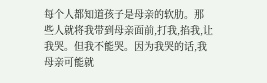每个人都知道孩子是母亲的软肋。那些人就将我带到母亲面前,打我,掐我,让我哭。但我不能哭。因为我哭的话,我母亲可能就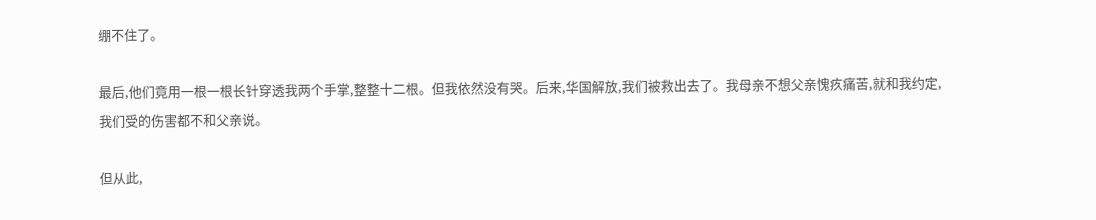绷不住了。

最后,他们竟用一根一根长针穿透我两个手掌,整整十二根。但我依然没有哭。后来,华国解放,我们被救出去了。我母亲不想父亲愧疚痛苦,就和我约定,我们受的伤害都不和父亲说。

但从此,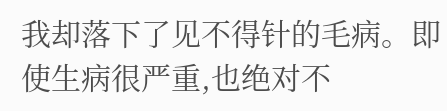我却落下了见不得针的毛病。即使生病很严重,也绝对不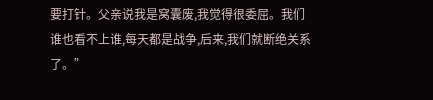要打针。父亲说我是窝囊废,我觉得很委屈。我们谁也看不上谁,每天都是战争,后来,我们就断绝关系了。”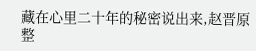藏在心里二十年的秘密说出来,赵晋原整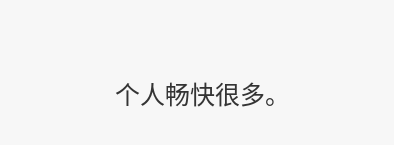个人畅快很多。